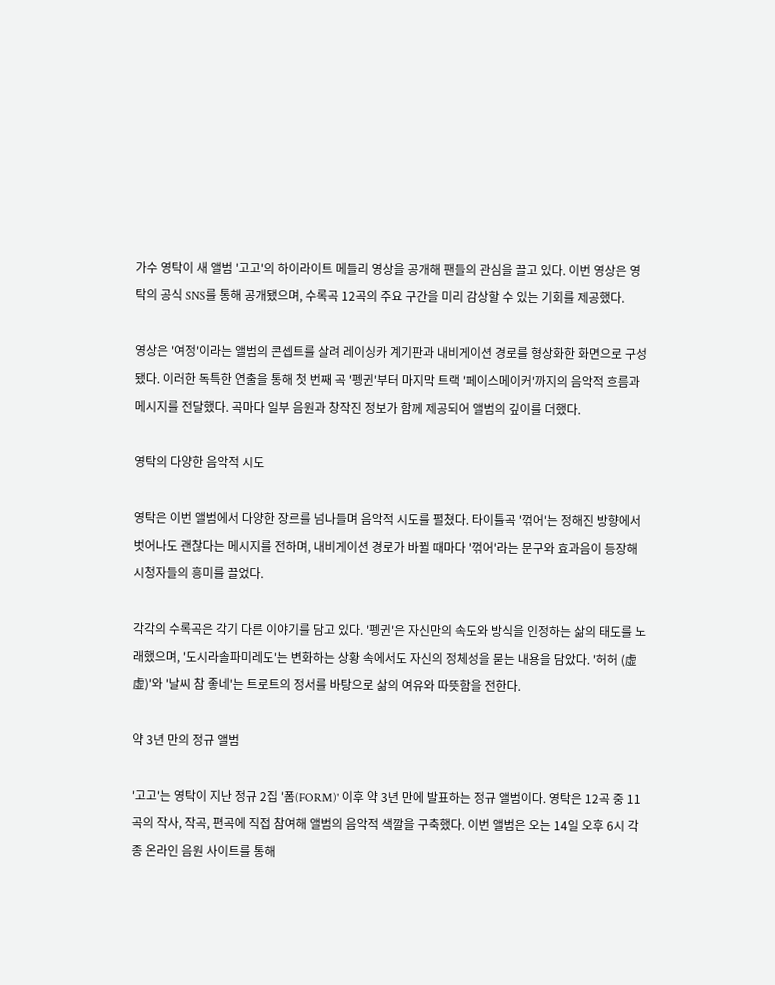가수 영탁이 새 앨범 '고고'의 하이라이트 메들리 영상을 공개해 팬들의 관심을 끌고 있다. 이번 영상은 영탁의 공식 SNS를 통해 공개됐으며, 수록곡 12곡의 주요 구간을 미리 감상할 수 있는 기회를 제공했다.

영상은 '여정'이라는 앨범의 콘셉트를 살려 레이싱카 계기판과 내비게이션 경로를 형상화한 화면으로 구성됐다. 이러한 독특한 연출을 통해 첫 번째 곡 '펭귄'부터 마지막 트랙 '페이스메이커'까지의 음악적 흐름과 메시지를 전달했다. 곡마다 일부 음원과 창작진 정보가 함께 제공되어 앨범의 깊이를 더했다.

영탁의 다양한 음악적 시도

영탁은 이번 앨범에서 다양한 장르를 넘나들며 음악적 시도를 펼쳤다. 타이틀곡 '꺾어'는 정해진 방향에서 벗어나도 괜찮다는 메시지를 전하며, 내비게이션 경로가 바뀔 때마다 '꺾어'라는 문구와 효과음이 등장해 시청자들의 흥미를 끌었다.

각각의 수록곡은 각기 다른 이야기를 담고 있다. '펭귄'은 자신만의 속도와 방식을 인정하는 삶의 태도를 노래했으며, '도시라솔파미레도'는 변화하는 상황 속에서도 자신의 정체성을 묻는 내용을 담았다. '허허 (虛虛)'와 '날씨 참 좋네'는 트로트의 정서를 바탕으로 삶의 여유와 따뜻함을 전한다.

약 3년 만의 정규 앨범

'고고'는 영탁이 지난 정규 2집 '폼(FORM)' 이후 약 3년 만에 발표하는 정규 앨범이다. 영탁은 12곡 중 11곡의 작사, 작곡, 편곡에 직접 참여해 앨범의 음악적 색깔을 구축했다. 이번 앨범은 오는 14일 오후 6시 각종 온라인 음원 사이트를 통해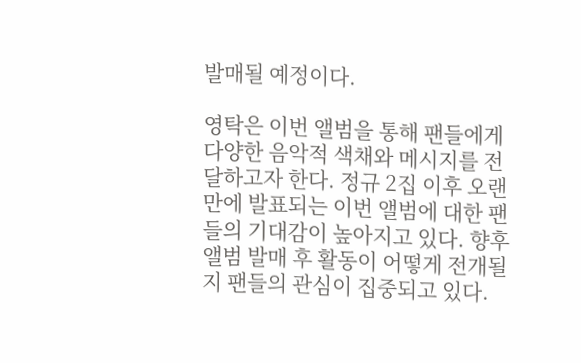발매될 예정이다.

영탁은 이번 앨범을 통해 팬들에게 다양한 음악적 색채와 메시지를 전달하고자 한다. 정규 2집 이후 오랜만에 발표되는 이번 앨범에 대한 팬들의 기대감이 높아지고 있다. 향후 앨범 발매 후 활동이 어떻게 전개될지 팬들의 관심이 집중되고 있다.